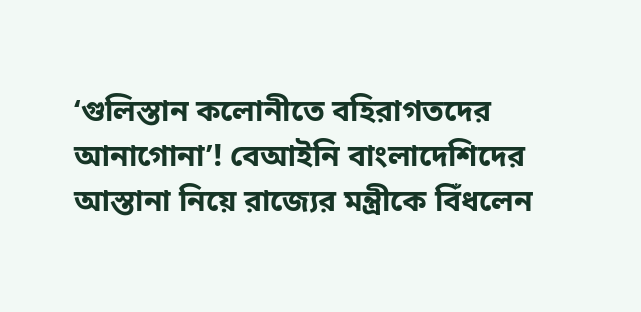‘গুলিস্তান কলোনীতে বহিরাগতদের আনাগোনা’! বেআইনি বাংলাদেশিদের আস্তানা নিয়ে রাজ্যের মন্ত্রীকে বিঁধলেন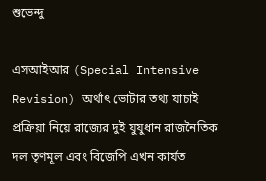শুভেন্দু

এসআইআর (Special Intensive Revision) অর্থাৎ ভোটার তথ্য যাচাই প্রক্রিয়া নিয়ে রাজ্যের দুই যুযুধান রাজনৈতিক দল তৃণমূল এবং বিজেপি এখন কার্যত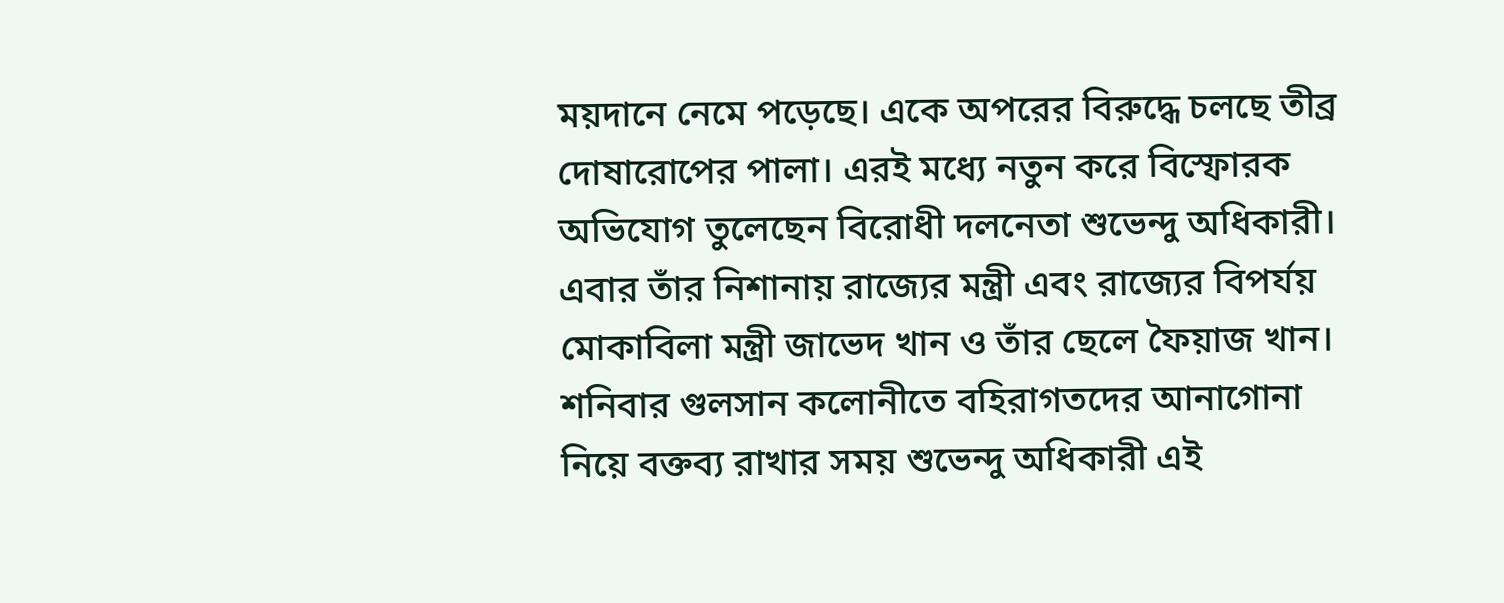ময়দানে নেমে পড়েছে। একে অপরের বিরুদ্ধে চলছে তীব্র দোষারোপের পালা। এরই মধ্যে নতুন করে বিস্ফোরক অভিযোগ তুলেছেন বিরোধী দলনেতা শুভেন্দু অধিকারী। এবার তাঁর নিশানায় রাজ্যের মন্ত্রী এবং রাজ্যের বিপর্যয় মোকাবিলা মন্ত্রী জাভেদ খান ও তাঁর ছেলে ফৈয়াজ খান।
শনিবার গুলসান কলোনীতে বহিরাগতদের আনাগোনা নিয়ে বক্তব্য রাখার সময় শুভেন্দু অধিকারী এই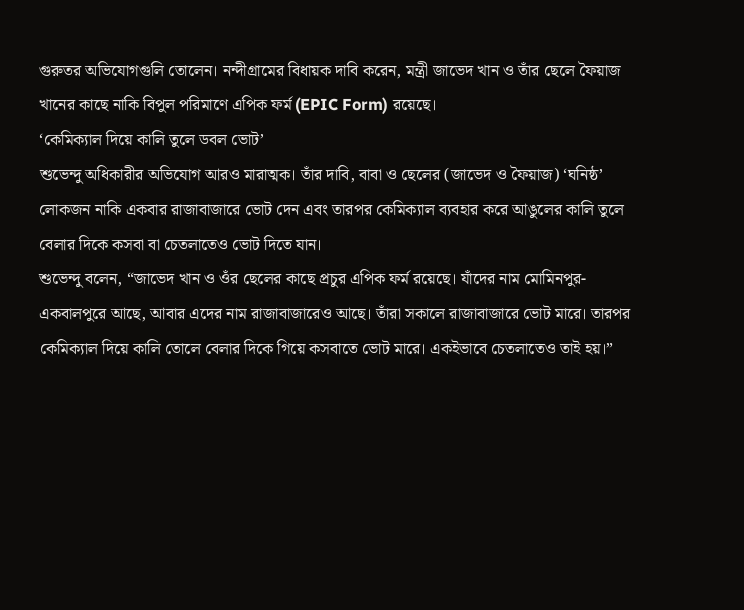গুরুতর অভিযোগগুলি তোলেন। নন্দীগ্রামের বিধায়ক দাবি করেন, মন্ত্রী জাভেদ খান ও তাঁর ছেলে ফৈয়াজ খানের কাছে নাকি বিপুল পরিমাণে এপিক ফর্ম (EPIC Form) রয়েছে।
‘কেমিক্যাল দিয়ে কালি তুলে ডবল ভোট’
শুভেন্দু অধিকারীর অভিযোগ আরও মারাত্মক। তাঁর দাবি, বাবা ও ছেলের (জাভেদ ও ফৈয়াজ) ‘ঘনিষ্ঠ’ লোকজন নাকি একবার রাজাবাজারে ভোট দেন এবং তারপর কেমিক্যাল ব্যবহার করে আঙুলের কালি তুলে বেলার দিকে কসবা বা চেতলাতেও ভোট দিতে যান।
শুভেন্দু বলেন, “জাভেদ খান ও ওঁর ছেলের কাছে প্রচুর এপিক ফর্ম রয়েছে। যাঁদের নাম মোমিনপুর-একবালপুরে আছে, আবার এদের নাম রাজাবাজারেও আছে। তাঁরা সকালে রাজাবাজারে ভোট মারে। তারপর কেমিক্যাল দিয়ে কালি তোলে বেলার দিকে গিয়ে কসবাতে ভোট মারে। একইভাবে চেতলাতেও তাই হয়।”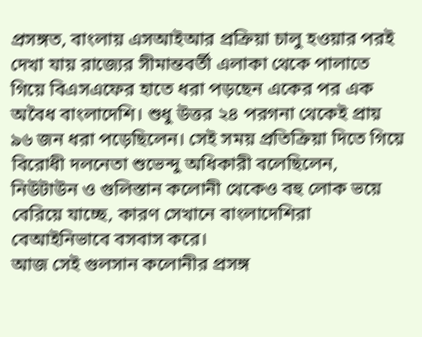প্রসঙ্গত, বাংলায় এসআইআর প্রক্রিয়া চালু হওয়ার পরই দেখা যায় রাজ্যের সীমান্তবর্তী এলাকা থেকে পালাতে গিয়ে বিএসএফের হাতে ধরা পড়ছেন একের পর এক অবৈধ বাংলাদেশি। শুধু উত্তর ২৪ পরগনা থেকেই প্রায় ৯৬ জন ধরা পড়েছিলেন। সেই সময় প্রতিক্রিয়া দিতে গিয়ে বিরোধী দলনেতা শুভেন্দু অধিকারী বলেছিলেন, নিউটাউন ও গুলিস্তান কলোনী থেকেও বহু লোক ভয়ে বেরিয়ে যাচ্ছে, কারণ সেখানে বাংলাদেশিরা বেআইনিভাবে বসবাস করে।
আজ সেই গুলসান কলোনীর প্রসঙ্গ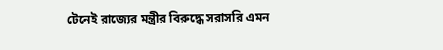টেনেই রাজ্যের মন্ত্রীর বিরুদ্ধে সরাসরি এমন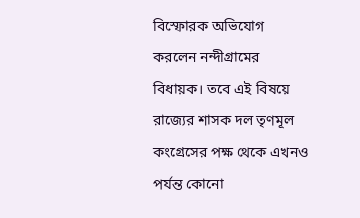বিস্ফোরক অভিযোগ করলেন নন্দীগ্রামের বিধায়ক। তবে এই বিষয়ে রাজ্যের শাসক দল তৃণমূল কংগ্রেসের পক্ষ থেকে এখনও পর্যন্ত কোনো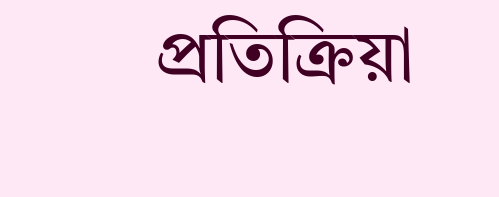প্রতিক্রিয়া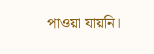পাওয়া যায়নি।